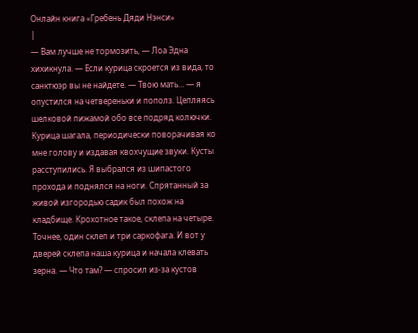Онлайн книга «Гребень Дяди Нэнси»
|
— Вам лучше не тормозить, — Лоа Эдна хихикнула. — Если курица скроется из вида, то санктюэр вы не найдете. — Твою мать… — я опустился на четвереньки и пополз. Цепляясь шелковой пижамой обо все подряд колючки. Курица шагала, периодически поворачивая ко мне голову и издавая квохчущие звуки. Кусты расступились. Я выбрался из шипастого прохода и поднялся на ноги. Спрятанный за живой изгородью садик был похож на кладбище. Крохотное такое, склепа на четыре. Точнее, один склеп и три саркофага. И вот у дверей склепа наша курица и начала клевать зерна. — Что там? — спросил из-за кустов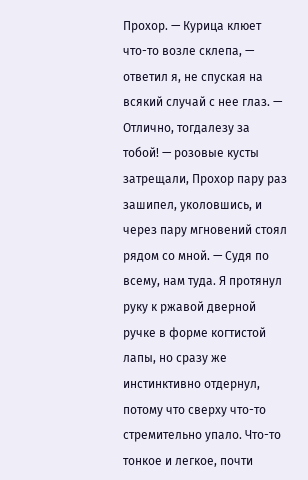Прохор. — Курица клюет что-то возле склепа, — ответил я, не спуская на всякий случай с нее глаз. — Отлично, тогдалезу за тобой! — розовые кусты затрещали, Прохор пару раз зашипел, уколовшись, и через пару мгновений стоял рядом со мной. — Судя по всему, нам туда. Я протянул руку к ржавой дверной ручке в форме когтистой лапы, но сразу же инстинктивно отдернул, потому что сверху что-то стремительно упало. Что-то тонкое и легкое, почти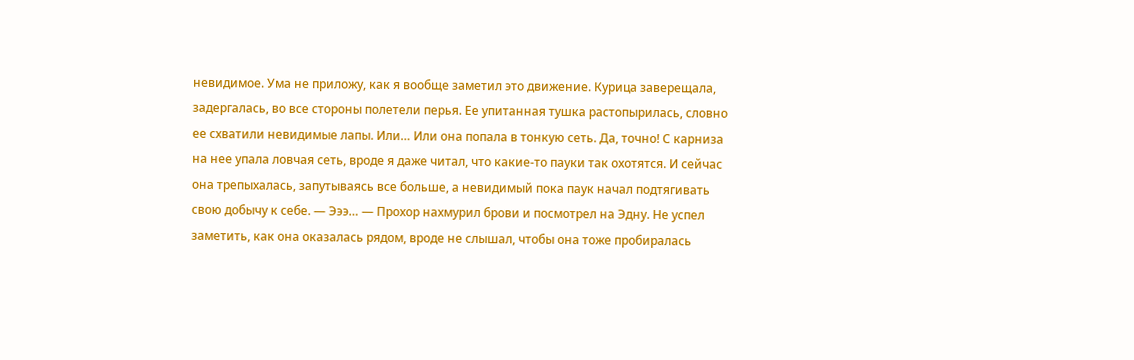невидимое. Ума не приложу, как я вообще заметил это движение. Курица заверещала, задергалась, во все стороны полетели перья. Ее упитанная тушка растопырилась, словно ее схватили невидимые лапы. Или… Или она попала в тонкую сеть. Да, точно! С карниза на нее упала ловчая сеть, вроде я даже читал, что какие-то пауки так охотятся. И сейчас она трепыхалась, запутываясь все больше, а невидимый пока паук начал подтягивать свою добычу к себе. — Эээ… — Прохор нахмурил брови и посмотрел на Эдну. Не успел заметить, как она оказалась рядом, вроде не слышал, чтобы она тоже пробиралась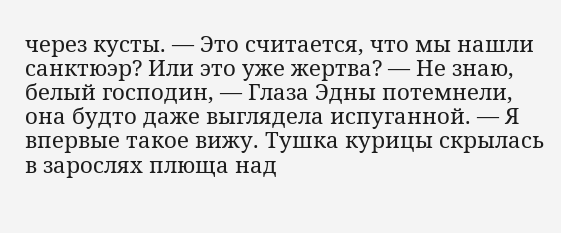через кусты. — Это считается, что мы нашли санктюэр? Или это уже жертва? — Не знаю, белый господин, — Глаза Эдны потемнели, она будто даже выглядела испуганной. — Я впервые такое вижу. Тушка курицы скрылась в зарослях плюща над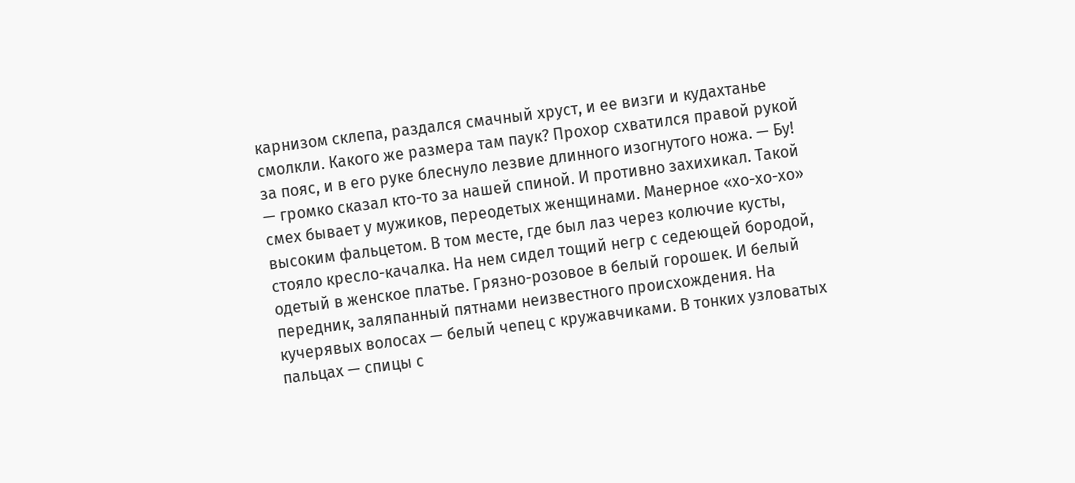карнизом склепа, раздался смачный хруст, и ее визги и кудахтанье смолкли. Какого же размера там паук? Прохор схватился правой рукой за пояс, и в его руке блеснуло лезвие длинного изогнутого ножа. — Бу! — громко сказал кто-то за нашей спиной. И противно захихикал. Такой смех бывает у мужиков, переодетых женщинами. Манерное «хо-хо-хо» высоким фальцетом. В том месте, где был лаз через колючие кусты, стояло кресло-качалка. На нем сидел тощий негр с седеющей бородой, одетый в женское платье. Грязно-розовое в белый горошек. И белый передник, заляпанный пятнами неизвестного происхождения. На кучерявых волосах — белый чепец с кружавчиками. В тонких узловатых пальцах — спицы с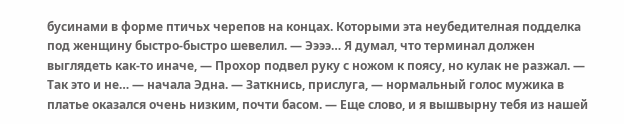бусинами в форме птичьх черепов на концах. Которыми эта неубедителная подделка под женщину быстро-быстро шевелил. — Ээээ… Я думал, что терминал должен выглядеть как-то иначе, — Прохор подвел руку с ножом к поясу, но кулак не разжал. — Так это и не… — начала Эдна. — Заткнись, прислуга, — нормальный голос мужика в платье оказался очень низким, почти басом. — Еще слово, и я вышвырну тебя из нашей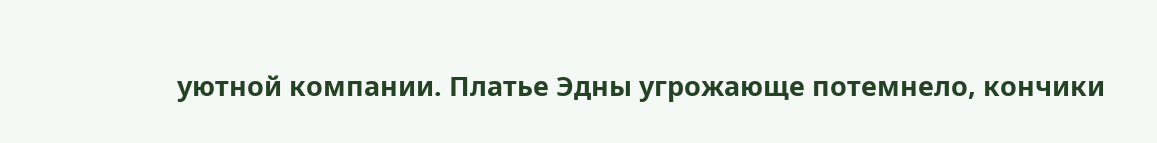уютной компании. Платье Эдны угрожающе потемнело, кончики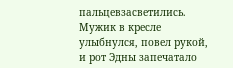пальцевзасветились. Мужик в кресле улыбнулся, повел рукой, и рот Эдны запечатало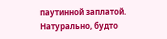паутинной заплатой. Натурально, будто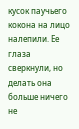кусок паучьего кокона на лицо налепили. Ее глаза сверкнули, но делать она больше ничего не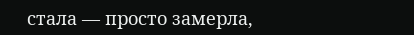стала — просто замерла,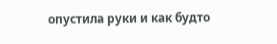опустила руки и как будто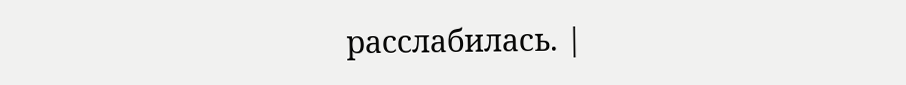расслабилась. |